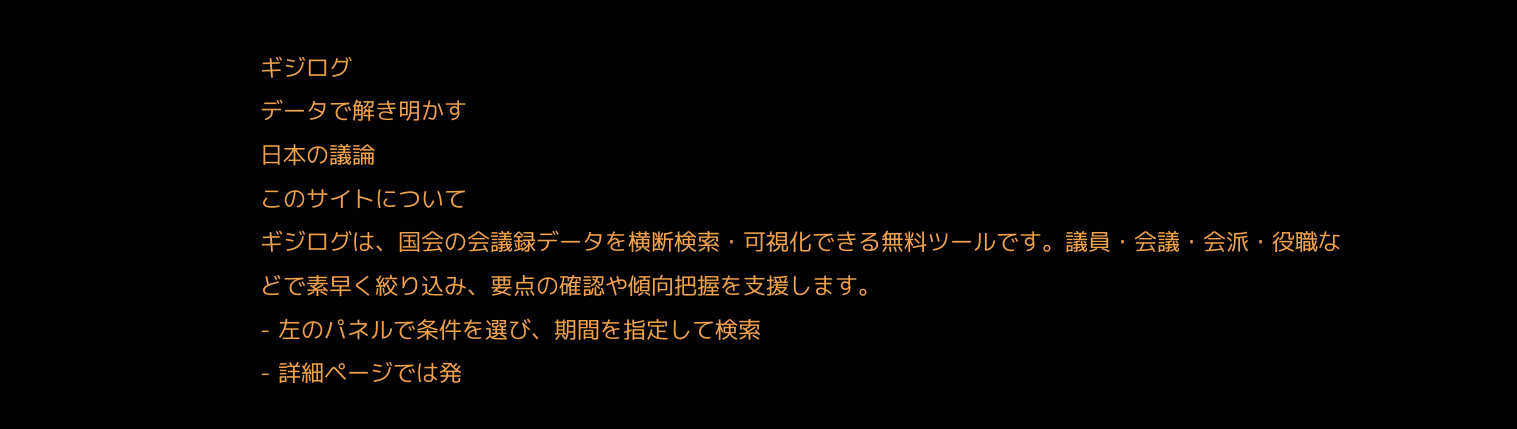ギジログ
データで解き明かす
日本の議論
このサイトについて
ギジログは、国会の会議録データを横断検索・可視化できる無料ツールです。議員・会議・会派・役職などで素早く絞り込み、要点の確認や傾向把握を支援します。
- 左のパネルで条件を選び、期間を指定して検索
- 詳細ページでは発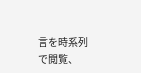言を時系列で閲覧、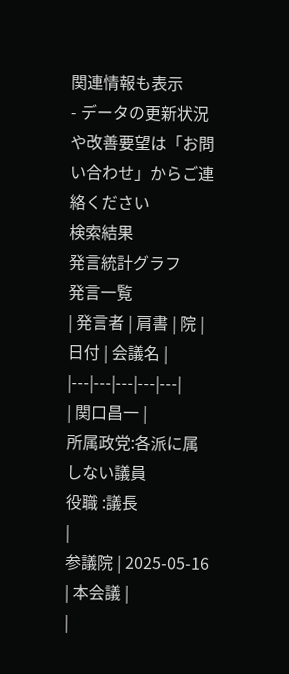関連情報も表示
- データの更新状況や改善要望は「お問い合わせ」からご連絡ください
検索結果
発言統計グラフ
発言一覧
| 発言者 | 肩書 | 院 | 日付 | 会議名 |
|---|---|---|---|---|
| 関口昌一 |
所属政党:各派に属しない議員
役職 :議長
|
参議院 | 2025-05-16 | 本会議 |
|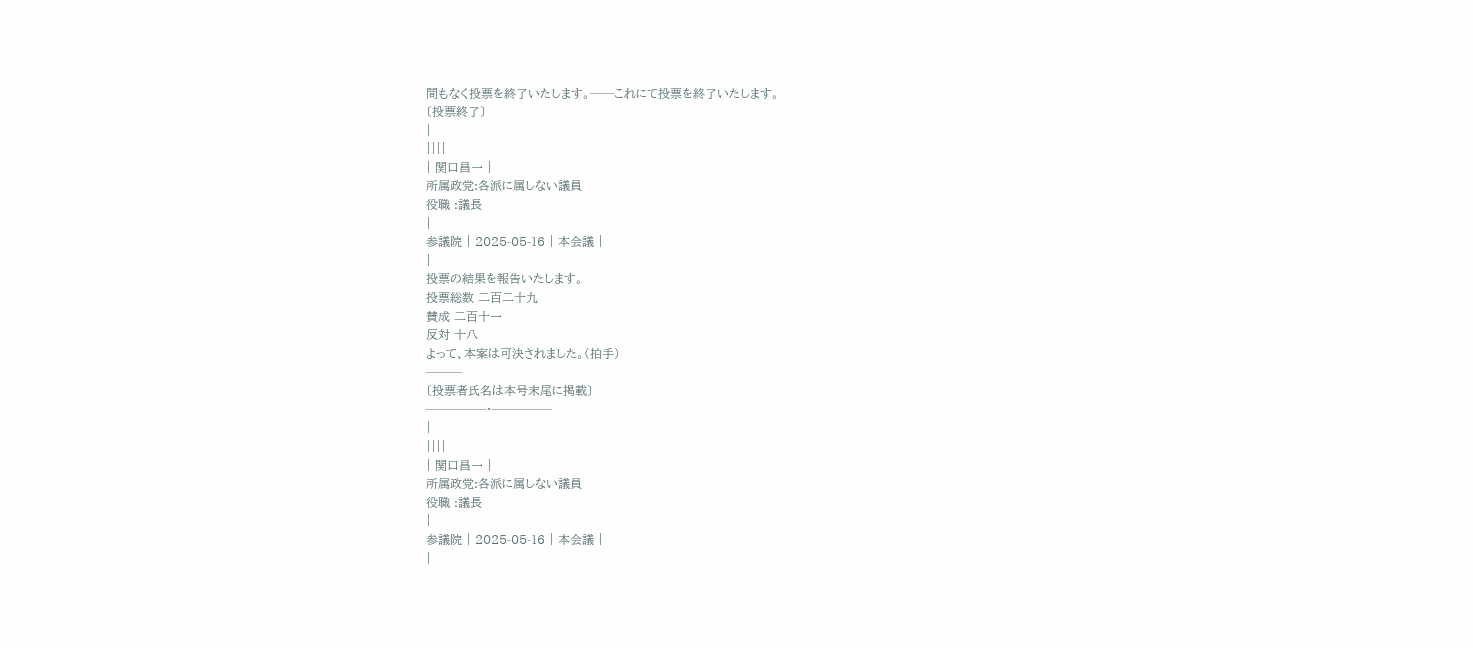間もなく投票を終了いたします。──これにて投票を終了いたします。
〔投票終了〕
|
||||
| 関口昌一 |
所属政党:各派に属しない議員
役職 :議長
|
参議院 | 2025-05-16 | 本会議 |
|
投票の結果を報告いたします。
投票総数 二百二十九
賛成 二百十一
反対 十八
よって、本案は可決されました。(拍手)
───
〔投票者氏名は本号末尾に掲載〕
─────・─────
|
||||
| 関口昌一 |
所属政党:各派に属しない議員
役職 :議長
|
参議院 | 2025-05-16 | 本会議 |
|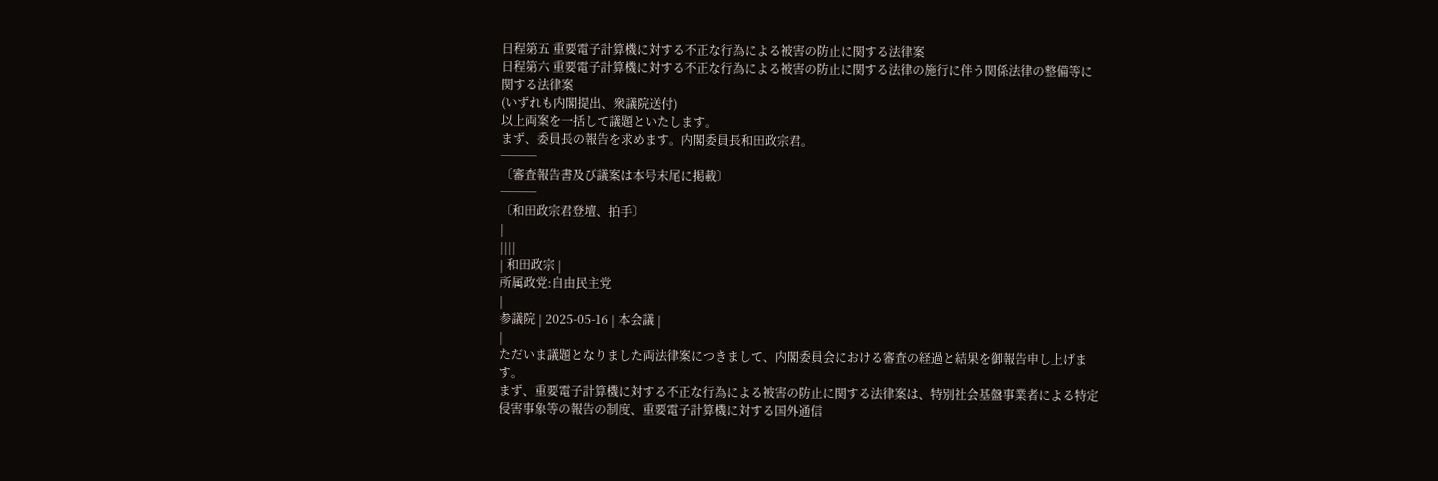日程第五 重要電子計算機に対する不正な行為による被害の防止に関する法律案
日程第六 重要電子計算機に対する不正な行為による被害の防止に関する法律の施行に伴う関係法律の整備等に関する法律案
(いずれも内閣提出、衆議院送付)
以上両案を一括して議題といたします。
まず、委員長の報告を求めます。内閣委員長和田政宗君。
───
〔審査報告書及び議案は本号末尾に掲載〕
───
〔和田政宗君登壇、拍手〕
|
||||
| 和田政宗 |
所属政党:自由民主党
|
参議院 | 2025-05-16 | 本会議 |
|
ただいま議題となりました両法律案につきまして、内閣委員会における審査の経過と結果を御報告申し上げます。
まず、重要電子計算機に対する不正な行為による被害の防止に関する法律案は、特別社会基盤事業者による特定侵害事象等の報告の制度、重要電子計算機に対する国外通信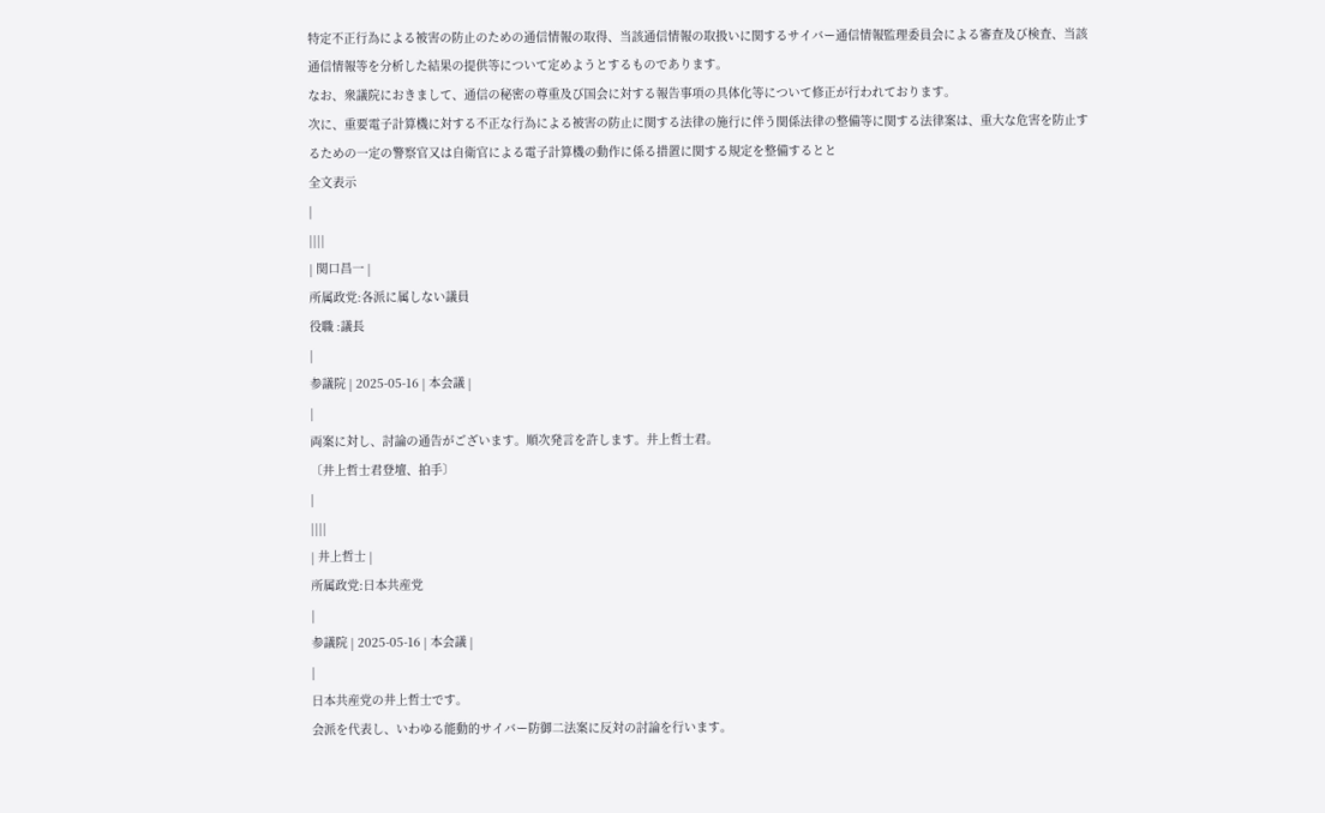特定不正行為による被害の防止のための通信情報の取得、当該通信情報の取扱いに関するサイバー通信情報監理委員会による審査及び検査、当該通信情報等を分析した結果の提供等について定めようとするものであります。
なお、衆議院におきまして、通信の秘密の尊重及び国会に対する報告事項の具体化等について修正が行われております。
次に、重要電子計算機に対する不正な行為による被害の防止に関する法律の施行に伴う関係法律の整備等に関する法律案は、重大な危害を防止するための一定の警察官又は自衛官による電子計算機の動作に係る措置に関する規定を整備するとと
全文表示
|
||||
| 関口昌一 |
所属政党:各派に属しない議員
役職 :議長
|
参議院 | 2025-05-16 | 本会議 |
|
両案に対し、討論の通告がございます。順次発言を許します。井上哲士君。
〔井上哲士君登壇、拍手〕
|
||||
| 井上哲士 |
所属政党:日本共産党
|
参議院 | 2025-05-16 | 本会議 |
|
日本共産党の井上哲士です。
会派を代表し、いわゆる能動的サイバー防御二法案に反対の討論を行います。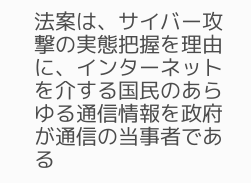法案は、サイバー攻撃の実態把握を理由に、インターネットを介する国民のあらゆる通信情報を政府が通信の当事者である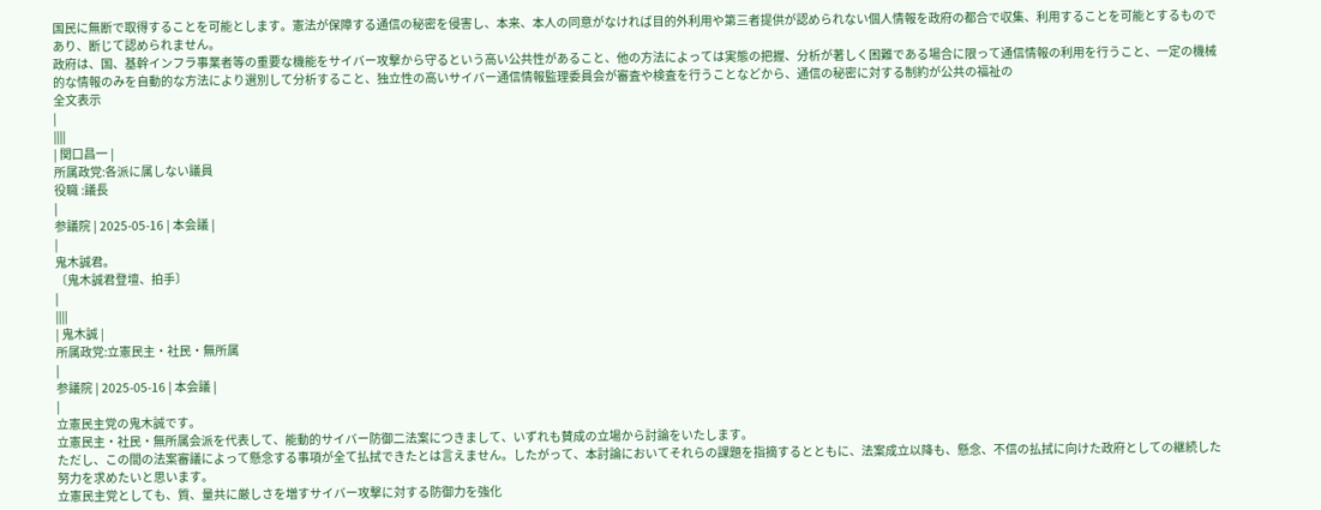国民に無断で取得することを可能とします。憲法が保障する通信の秘密を侵害し、本来、本人の同意がなければ目的外利用や第三者提供が認められない個人情報を政府の都合で収集、利用することを可能とするものであり、断じて認められません。
政府は、国、基幹インフラ事業者等の重要な機能をサイバー攻撃から守るという高い公共性があること、他の方法によっては実態の把握、分析が著しく困難である場合に限って通信情報の利用を行うこと、一定の機械的な情報のみを自動的な方法により選別して分析すること、独立性の高いサイバー通信情報監理委員会が審査や検査を行うことなどから、通信の秘密に対する制約が公共の福祉の
全文表示
|
||||
| 関口昌一 |
所属政党:各派に属しない議員
役職 :議長
|
参議院 | 2025-05-16 | 本会議 |
|
鬼木誠君。
〔鬼木誠君登壇、拍手〕
|
||||
| 鬼木誠 |
所属政党:立憲民主・社民・無所属
|
参議院 | 2025-05-16 | 本会議 |
|
立憲民主党の鬼木誠です。
立憲民主・社民・無所属会派を代表して、能動的サイバー防御二法案につきまして、いずれも賛成の立場から討論をいたします。
ただし、この間の法案審議によって懸念する事項が全て払拭できたとは言えません。したがって、本討論においてそれらの課題を指摘するとともに、法案成立以降も、懸念、不信の払拭に向けた政府としての継続した努力を求めたいと思います。
立憲民主党としても、質、量共に厳しさを増すサイバー攻撃に対する防御力を強化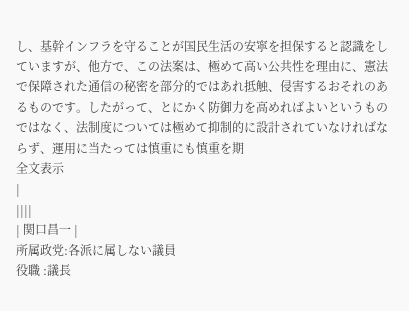し、基幹インフラを守ることが国民生活の安寧を担保すると認識をしていますが、他方で、この法案は、極めて高い公共性を理由に、憲法で保障された通信の秘密を部分的ではあれ抵触、侵害するおそれのあるものです。したがって、とにかく防御力を高めればよいというものではなく、法制度については極めて抑制的に設計されていなければならず、運用に当たっては慎重にも慎重を期
全文表示
|
||||
| 関口昌一 |
所属政党:各派に属しない議員
役職 :議長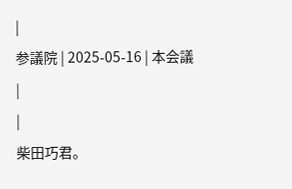|
参議院 | 2025-05-16 | 本会議 |
|
柴田巧君。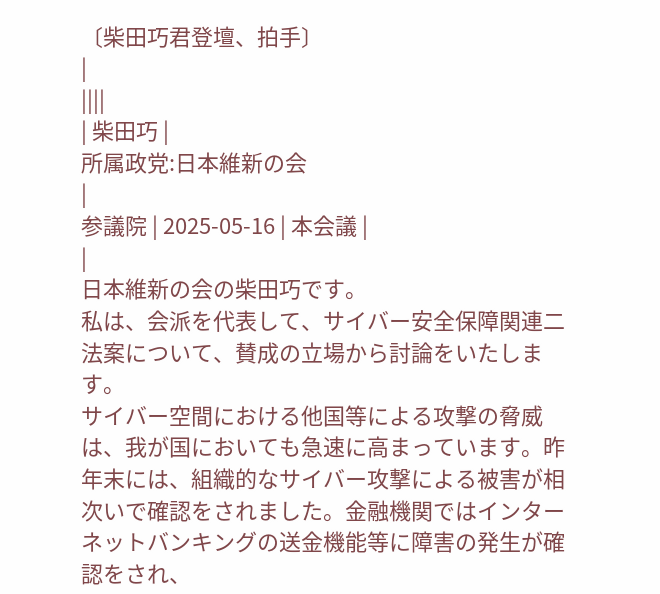〔柴田巧君登壇、拍手〕
|
||||
| 柴田巧 |
所属政党:日本維新の会
|
参議院 | 2025-05-16 | 本会議 |
|
日本維新の会の柴田巧です。
私は、会派を代表して、サイバー安全保障関連二法案について、賛成の立場から討論をいたします。
サイバー空間における他国等による攻撃の脅威は、我が国においても急速に高まっています。昨年末には、組織的なサイバー攻撃による被害が相次いで確認をされました。金融機関ではインターネットバンキングの送金機能等に障害の発生が確認をされ、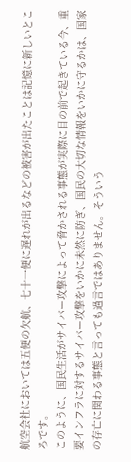航空会社においては五便の欠航、七十一便に遅れが出るなどの被害が出たことは記憶に新しいところです。
このように、国民生活がサイバー攻撃によって脅かされる事態が実際に目の前で起きている今、重要インフラに対するサイバー攻撃をいかに未然に防ぎ、国民の大切な情報をいかに守るかは、国家の存亡に関わる事態と言っても過言ではありません。そういう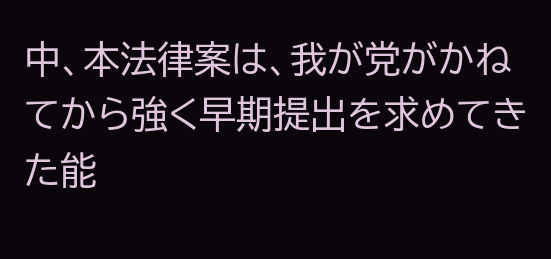中、本法律案は、我が党がかねてから強く早期提出を求めてきた能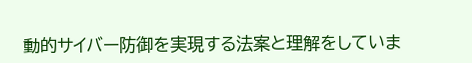動的サイバー防御を実現する法案と理解をしていま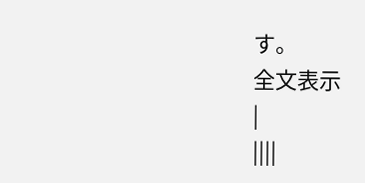す。
全文表示
|
||||